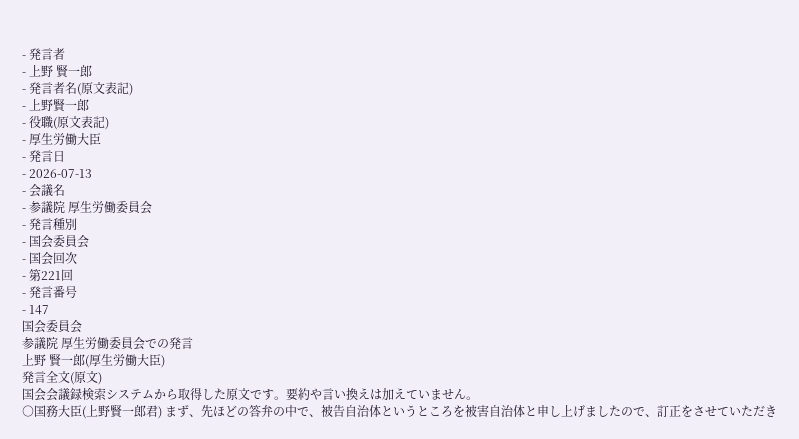- 発言者
- 上野 賢一郎
- 発言者名(原文表記)
- 上野賢一郎
- 役職(原文表記)
- 厚生労働大臣
- 発言日
- 2026-07-13
- 会議名
- 参議院 厚生労働委員会
- 発言種別
- 国会委員会
- 国会回次
- 第221回
- 発言番号
- 147
国会委員会
参議院 厚生労働委員会での発言
上野 賢一郎(厚生労働大臣)
発言全文(原文)
国会会議録検索システムから取得した原文です。要約や言い換えは加えていません。
○国務大臣(上野賢一郎君) まず、先ほどの答弁の中で、被告自治体というところを被害自治体と申し上げましたので、訂正をさせていただき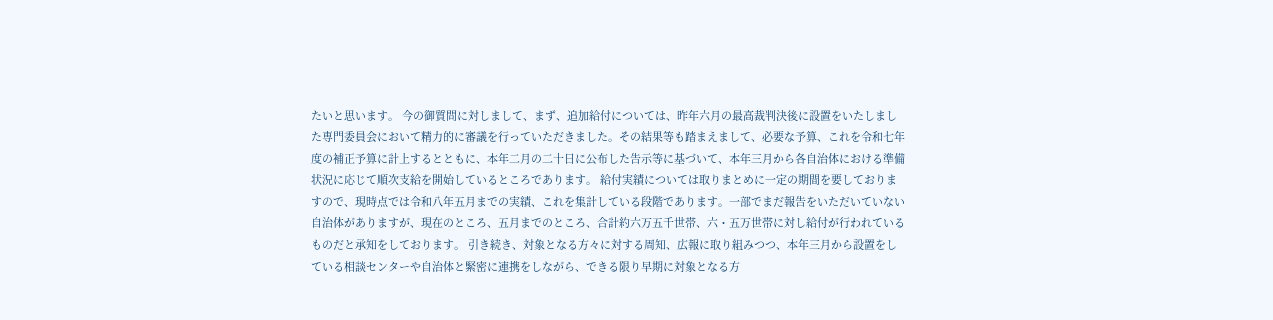たいと思います。 今の御質問に対しまして、まず、追加給付については、昨年六月の最高裁判決後に設置をいたしました専門委員会において精力的に審議を行っていただきました。その結果等も踏まえまして、必要な予算、これを令和七年度の補正予算に計上するとともに、本年二月の二十日に公布した告示等に基づいて、本年三月から各自治体における準備状況に応じて順次支給を開始しているところであります。 給付実績については取りまとめに一定の期間を要しておりますので、現時点では令和八年五月までの実績、これを集計している段階であります。一部でまだ報告をいただいていない自治体がありますが、現在のところ、五月までのところ、合計約六万五千世帯、六・五万世帯に対し給付が行われているものだと承知をしております。 引き続き、対象となる方々に対する周知、広報に取り組みつつ、本年三月から設置をしている相談センターや自治体と緊密に連携をしながら、できる限り早期に対象となる方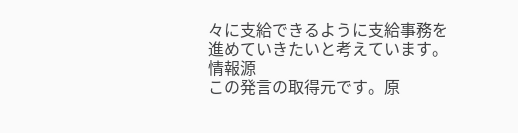々に支給できるように支給事務を進めていきたいと考えています。
情報源
この発言の取得元です。原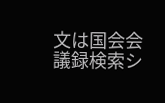文は国会会議録検索シ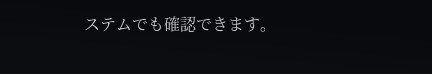ステムでも確認できます。